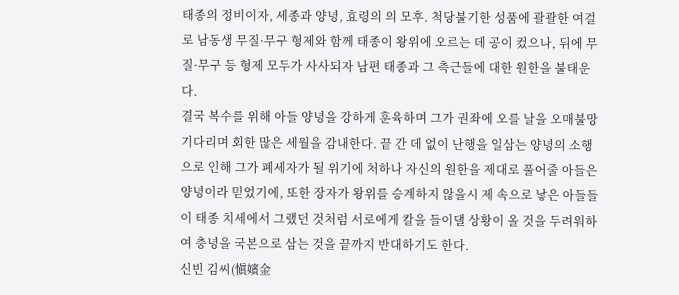태종의 정비이자, 세종과 양녕, 효령의 의 모후. 척당불기한 성품에 괄괄한 여걸로 남동생 무질·무구 형제와 함께 태종이 왕위에 오르는 데 공이 컸으나, 뒤에 무질·무구 등 형제 모두가 사사되자 남편 태종과 그 측근들에 대한 원한을 불태운다.
결국 복수를 위해 아들 양녕을 강하게 훈육하며 그가 권좌에 오를 날을 오매불망 기다리며 회한 많은 세월을 감내한다. 끝 간 데 없이 난행을 일삼는 양녕의 소행으로 인해 그가 폐세자가 될 위기에 처하나 자신의 원한을 제대로 풀어줄 아들은 양녕이라 믿었기에, 또한 장자가 왕위를 승계하지 않을시 제 속으로 낳은 아들들이 태종 치세에서 그랬던 것처럼 서로에게 칼을 들이댈 상황이 올 것을 두려워하여 충녕을 국본으로 삼는 것을 끝까지 반대하기도 한다.
신빈 김씨(愼嬪金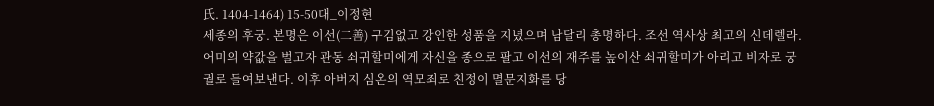氏. 1404-1464) 15-50대_이정현
세종의 후궁. 본명은 이선(二善) 구김없고 강인한 성품을 지녔으며 남달리 총명하다. 조선 역사상 최고의 신데렐라. 어미의 약값을 벌고자 관동 쇠귀할미에게 자신을 종으로 팔고 이선의 재주를 높이산 쇠귀할미가 아리고 비자로 궁궐로 들여보낸다. 이후 아버지 심온의 역모죄로 친정이 멸문지화를 당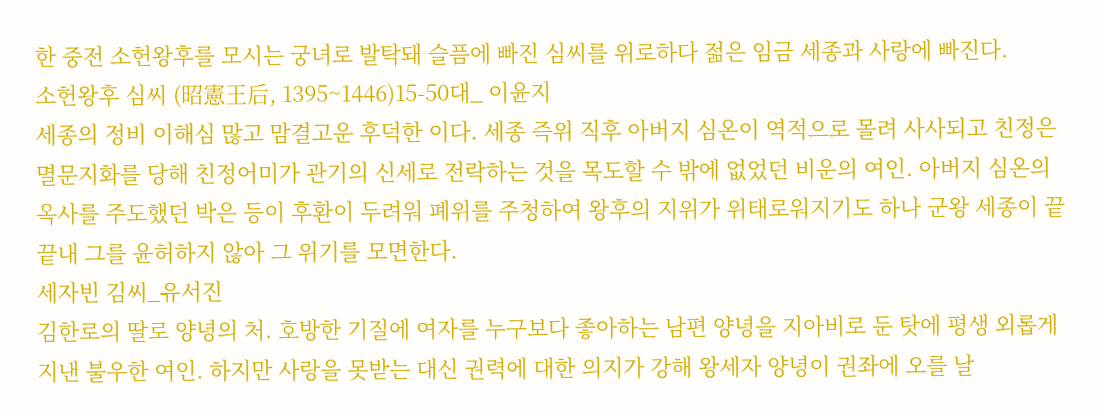한 중전 소헌왕후를 모시는 궁녀로 발탁돼 슬픔에 빠진 심씨를 위로하다 젊은 임금 세종과 사랑에 빠진다.
소헌왕후 심씨 (昭憲王后, 1395~1446)15-50대_ 이윤지
세종의 정비 이해심 많고 맘결고운 후덕한 이다. 세종 즉위 직후 아버지 심온이 역적으로 몰려 사사되고 친정은 멸문지화를 당해 친정어미가 관기의 신세로 전락하는 것을 목도할 수 밖에 없었던 비운의 여인. 아버지 심온의 옥사를 주도했던 박은 등이 후환이 두려워 폐위를 주청하여 왕후의 지위가 위태로워지기도 하나 군왕 세종이 끝끝내 그를 윤허하지 않아 그 위기를 모면한다.
세자빈 김씨_유서진
김한로의 딸로 양녕의 처. 호방한 기질에 여자를 누구보다 좋아하는 남편 양녕을 지아비로 둔 탓에 평생 외롭게 지낸 불우한 여인. 하지만 사랑을 못받는 대신 권력에 대한 의지가 강해 왕세자 양녕이 권좌에 오를 날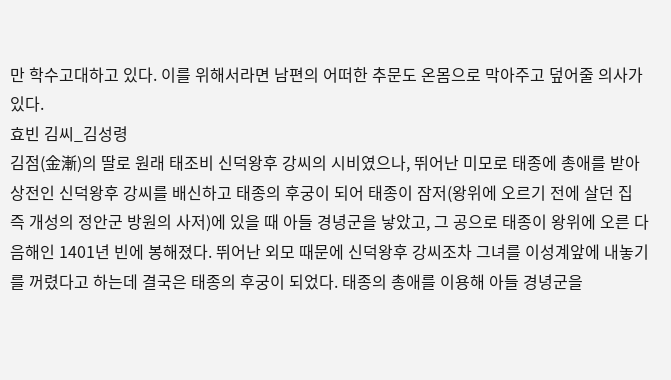만 학수고대하고 있다. 이를 위해서라면 남편의 어떠한 추문도 온몸으로 막아주고 덮어줄 의사가 있다.
효빈 김씨_김성령
김점(金漸)의 딸로 원래 태조비 신덕왕후 강씨의 시비였으나, 뛰어난 미모로 태종에 총애를 받아 상전인 신덕왕후 강씨를 배신하고 태종의 후궁이 되어 태종이 잠저(왕위에 오르기 전에 살던 집 즉 개성의 정안군 방원의 사저)에 있을 때 아들 경녕군을 낳았고, 그 공으로 태종이 왕위에 오른 다음해인 1401년 빈에 봉해졌다. 뛰어난 외모 때문에 신덕왕후 강씨조차 그녀를 이성계앞에 내놓기를 꺼렸다고 하는데 결국은 태종의 후궁이 되었다. 태종의 총애를 이용해 아들 경녕군을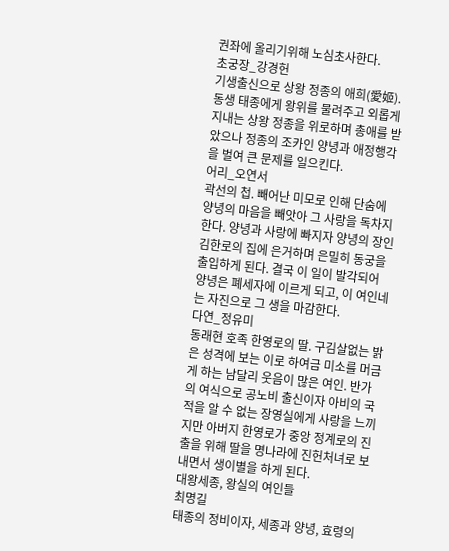권좌에 올리기위해 노심초사한다.
초궁장_강경헌
기생출신으로 상왕 정종의 애희(愛姬). 동생 태종에게 왕위를 물려주고 외롭게 지내는 상왕 정종을 위로하며 총애를 받았으나 정종의 조카인 양녕과 애정행각을 벌여 큰 문제를 일으킨다.
어리_오연서
곽선의 첩. 빼어난 미모로 인해 단숨에 양녕의 마음을 빼앗아 그 사랑을 독차지 한다. 양녕과 사랑에 빠지자 양녕의 장인 김한로의 집에 은거하며 은밀히 동궁을 출입하게 된다. 결국 이 일이 발각되어 양녕은 폐세자에 이르게 되고, 이 여인네는 자진으로 그 생을 마감한다.
다연_정유미
동래현 호족 한영로의 딸. 구김살없는 밝은 성격에 보는 이로 하여금 미소를 머금게 하는 남달리 웃음이 많은 여인. 반가의 여식으로 공노비 출신이자 아비의 국적을 알 수 없는 장영실에게 사랑을 느끼지만 아버지 한영로가 중앙 정계로의 진출을 위해 딸을 명나라에 진헌처녀로 보내면서 생이별을 하게 된다.
대왕세종, 왕실의 여인들
최명길
태종의 정비이자, 세종과 양녕, 효령의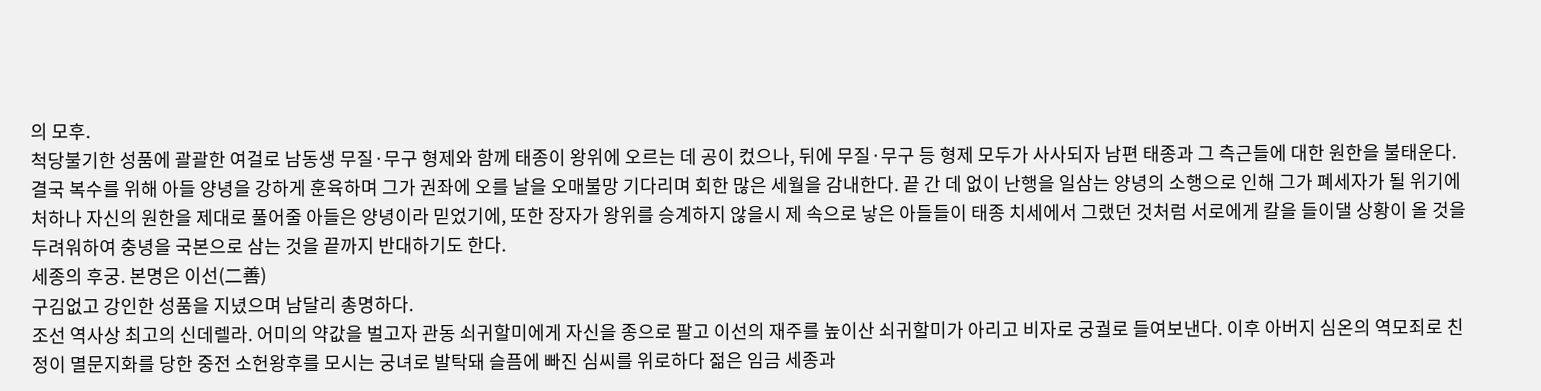의 모후.
척당불기한 성품에 괄괄한 여걸로 남동생 무질·무구 형제와 함께 태종이 왕위에 오르는 데 공이 컸으나, 뒤에 무질·무구 등 형제 모두가 사사되자 남편 태종과 그 측근들에 대한 원한을 불태운다.
결국 복수를 위해 아들 양녕을 강하게 훈육하며 그가 권좌에 오를 날을 오매불망 기다리며 회한 많은 세월을 감내한다. 끝 간 데 없이 난행을 일삼는 양녕의 소행으로 인해 그가 폐세자가 될 위기에 처하나 자신의 원한을 제대로 풀어줄 아들은 양녕이라 믿었기에, 또한 장자가 왕위를 승계하지 않을시 제 속으로 낳은 아들들이 태종 치세에서 그랬던 것처럼 서로에게 칼을 들이댈 상황이 올 것을 두려워하여 충녕을 국본으로 삼는 것을 끝까지 반대하기도 한다.
세종의 후궁. 본명은 이선(二善)
구김없고 강인한 성품을 지녔으며 남달리 총명하다.
조선 역사상 최고의 신데렐라. 어미의 약값을 벌고자 관동 쇠귀할미에게 자신을 종으로 팔고 이선의 재주를 높이산 쇠귀할미가 아리고 비자로 궁궐로 들여보낸다. 이후 아버지 심온의 역모죄로 친정이 멸문지화를 당한 중전 소헌왕후를 모시는 궁녀로 발탁돼 슬픔에 빠진 심씨를 위로하다 젊은 임금 세종과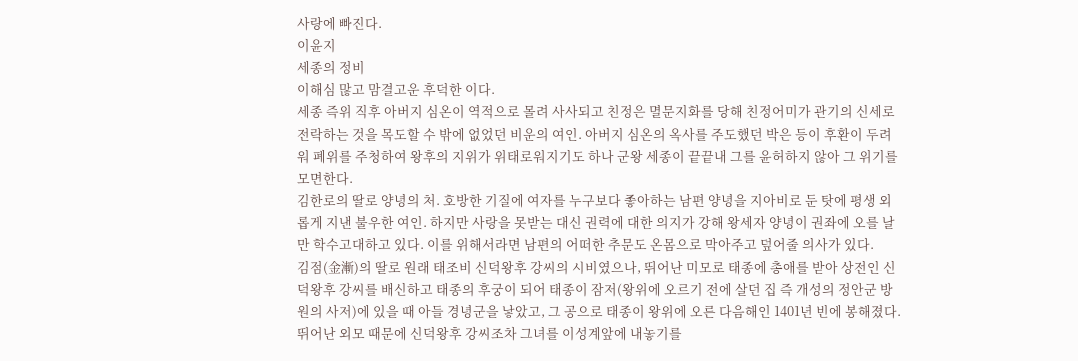사랑에 빠진다.
이윤지
세종의 정비
이해심 많고 맘결고운 후덕한 이다.
세종 즉위 직후 아버지 심온이 역적으로 몰려 사사되고 친정은 멸문지화를 당해 친정어미가 관기의 신세로 전락하는 것을 목도할 수 밖에 없었던 비운의 여인. 아버지 심온의 옥사를 주도했던 박은 등이 후환이 두려워 폐위를 주청하여 왕후의 지위가 위태로워지기도 하나 군왕 세종이 끝끝내 그를 윤허하지 않아 그 위기를 모면한다.
김한로의 딸로 양녕의 처. 호방한 기질에 여자를 누구보다 좋아하는 남편 양녕을 지아비로 둔 탓에 평생 외롭게 지낸 불우한 여인. 하지만 사랑을 못받는 대신 권력에 대한 의지가 강해 왕세자 양녕이 권좌에 오를 날만 학수고대하고 있다. 이를 위해서라면 남편의 어떠한 추문도 온몸으로 막아주고 덮어줄 의사가 있다.
김점(金漸)의 딸로 원래 태조비 신덕왕후 강씨의 시비였으나, 뛰어난 미모로 태종에 총애를 받아 상전인 신덕왕후 강씨를 배신하고 태종의 후궁이 되어 태종이 잠저(왕위에 오르기 전에 살던 집 즉 개성의 정안군 방원의 사저)에 있을 때 아들 경녕군을 낳았고, 그 공으로 태종이 왕위에 오른 다음해인 1401년 빈에 봉해졌다. 뛰어난 외모 때문에 신덕왕후 강씨조차 그녀를 이성계앞에 내놓기를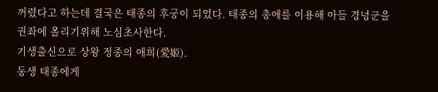꺼렸다고 하는데 결국은 태종의 후궁이 되었다. 태종의 총애를 이용해 아들 경녕군을 권좌에 올리기위해 노심초사한다.
기생출신으로 상왕 정종의 애희(愛姬).
동생 태종에게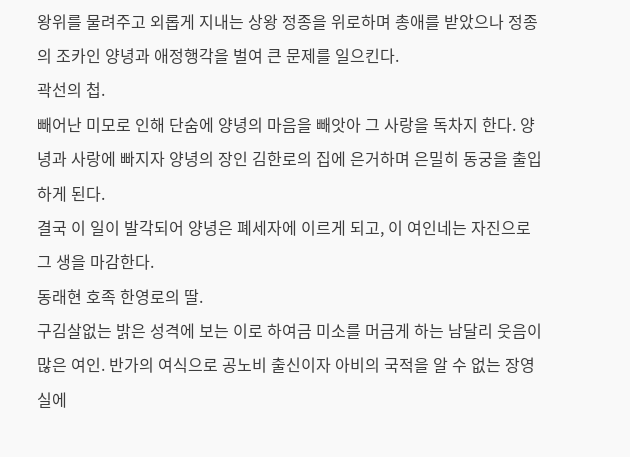왕위를 물려주고 외롭게 지내는 상왕 정종을 위로하며 총애를 받았으나 정종의 조카인 양녕과 애정행각을 벌여 큰 문제를 일으킨다.
곽선의 첩.
빼어난 미모로 인해 단숨에 양녕의 마음을 빼앗아 그 사랑을 독차지 한다. 양녕과 사랑에 빠지자 양녕의 장인 김한로의 집에 은거하며 은밀히 동궁을 출입하게 된다.
결국 이 일이 발각되어 양녕은 폐세자에 이르게 되고, 이 여인네는 자진으로 그 생을 마감한다.
동래현 호족 한영로의 딸.
구김살없는 밝은 성격에 보는 이로 하여금 미소를 머금게 하는 남달리 웃음이 많은 여인. 반가의 여식으로 공노비 출신이자 아비의 국적을 알 수 없는 장영실에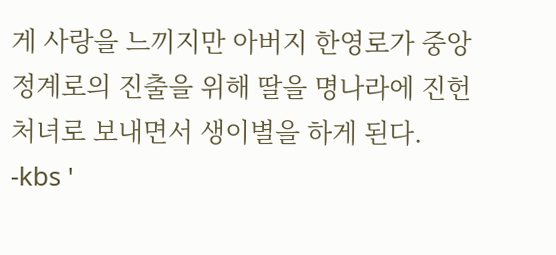게 사랑을 느끼지만 아버지 한영로가 중앙 정계로의 진출을 위해 딸을 명나라에 진헌처녀로 보내면서 생이별을 하게 된다.
-kbs '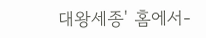대왕세종' 홈에서-